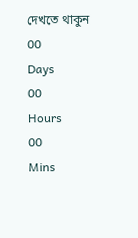দেখতে থাকুন
00
Days
00
Hours
00
Mins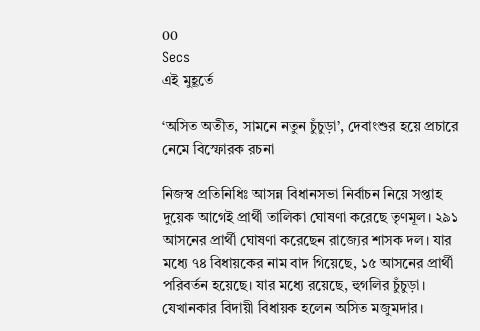00
Secs
এই মুহূর্তে

‘অসিত অতীত, সামনে নতুন চুঁচুড়া’, দেবাংশুর হয়ে প্রচারে নেমে বিস্ফোরক রচনা

নিজস্ব প্রতিনিধিঃ আসন্ন বিধানসভা নির্বাচন নিয়ে সপ্তাহ দুয়েক আগেই প্রার্থী তালিকা ঘোষণা করেছে তৃণমূল। ২৯১ আসনের প্রার্থী ঘোষণা করেছেন রাজ্যের শাসক দল। যার মধ্যে ৭৪ বিধায়কের নাম বাদ গিয়েছে, ১৫ আসনের প্রার্থী পরিবর্তন হয়েছে। যার মধ্যে রয়েছে, হুগলির চুঁচুড়া। যেখানকার বিদায়ী বিধায়ক হলেন অসিত মজুমদার।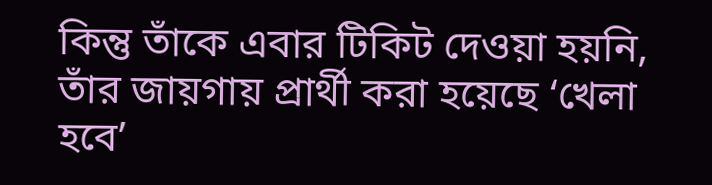কিন্তু তাঁকে এবার টিকিট দেওয়া হয়নি, তাঁর জায়গায় প্রার্থী করা হয়েছে ‘খেলা হবে’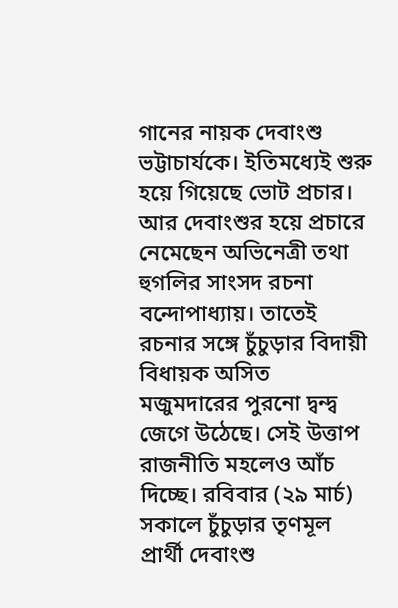গানের নায়ক দেবাংশু ভট্টাচার্যকে। ইতিমধ্যেই শুরু হয়ে গিয়েছে ভোট প্রচার। আর দেবাংশুর হয়ে প্রচারে নেমেছেন অভিনেত্রী তথা হুগলির সাংসদ রচনা বন্দোপাধ্যায়। তাতেই রচনার সঙ্গে চুঁচুড়ার বিদায়ী বিধায়ক অসিত মজুমদারের পুরনো দ্বন্দ্ব জেগে উঠেছে। সেই উত্তাপ রাজনীতি মহলেও আঁচ দিচ্ছে। রবিবার (২৯ মার্চ) সকালে চুঁচুড়ার তৃণমূল প্রার্থী দেবাংশু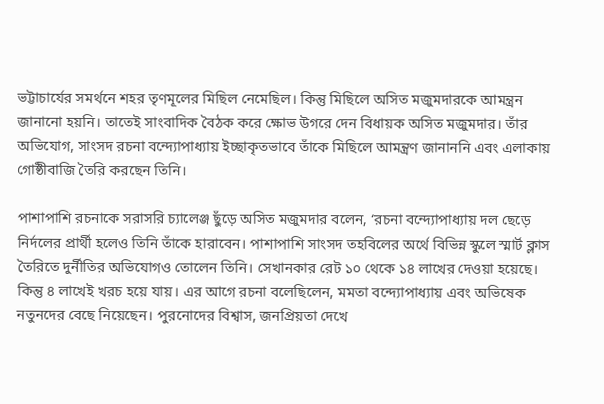ভট্টাচার্যের সমর্থনে শহর তৃণমূলের মিছিল নেমেছিল। কিন্তু মিছিলে অসিত মজুমদারকে আমন্ত্রন জানানো হয়নি। তাতেই সাংবাদিক বৈঠক করে ক্ষোভ উগরে দেন বিধায়ক অসিত মজুমদার। তাঁর অভিযোগ, সাংসদ রচনা বন্দ্যোপাধ্যায় ইচ্ছাকৃতভাবে তাঁকে মিছিলে আমন্ত্রণ জানাননি এবং এলাকায় গোষ্ঠীবাজি তৈরি করছেন তিনি।

পাশাপাশি রচনাকে সরাসরি চ্যালেঞ্জ ছুঁড়ে অসিত মজুমদার বলেন, ‘রচনা বন্দ্যোপাধ্যায় দল ছেড়ে নির্দলের প্রার্থী হলেও তিনি তাঁকে হারাবেন। পাশাপাশি সাংসদ তহবিলের অর্থে বিভিন্ন স্কুলে স্মার্ট ক্লাস তৈরিতে দুর্নীতির অভিযোগও তোলেন তিনি। সেখানকার রেট ১০ থেকে ১৪ লাখের দেওয়া হয়েছে। কিন্তু ৪ লাখেই খরচ হয়ে যায়। এর আগে রচনা বলেছিলেন, মমতা বন্দ্যোপাধ্যায় এবং অভিষেক নতুনদের বেছে নিয়েছেন। পুরনোদের বিশ্বাস, জনপ্রিয়তা দেখে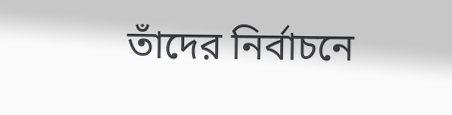তাঁদের নির্বাচনে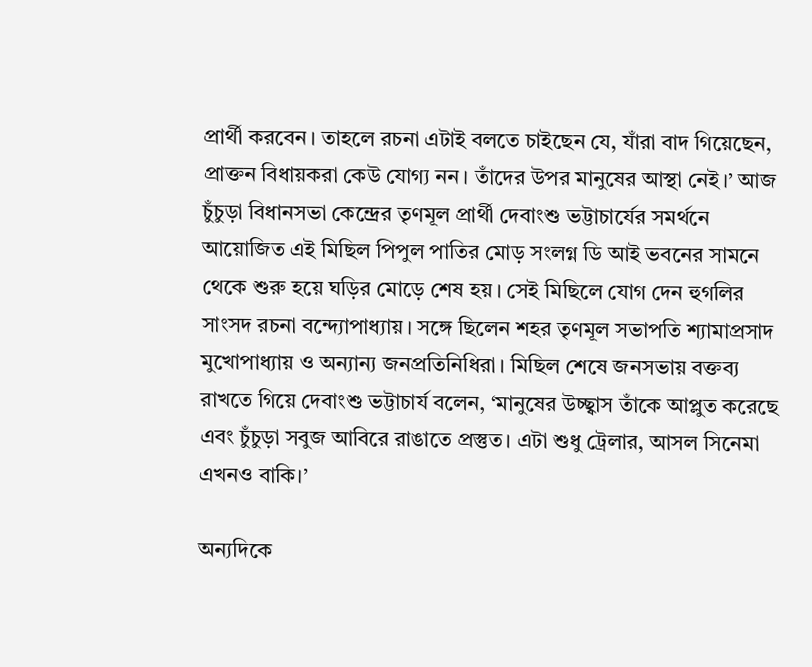প্রার্থী করবেন। তাহলে রচনা এটাই বলতে চাইছেন যে, যাঁরা বাদ গিয়েছেন, প্রাক্তন বিধায়করা কেউ যোগ্য নন। তাঁদের উপর মানুষের আস্থা নেই।’ আজ চুঁচুড়া বিধানসভা কেন্দ্রের তৃণমূল প্রার্থী দেবাংশু ভট্টাচার্যের সমর্থনে আয়োজিত এই মিছিল পিপুল পাতির মোড় সংলগ্ন ডি আই ভবনের সামনে থেকে শুরু হয়ে ঘড়ির মোড়ে শেষ হয়। সেই মিছিলে যোগ দেন হুগলির সাংসদ রচনা বন্দ্যোপাধ্যায়। সঙ্গে ছিলেন শহর তৃণমূল সভাপতি শ্যামাপ্রসাদ মুখোপাধ্যায় ও অন্যান্য জনপ্রতিনিধিরা। মিছিল শেষে জনসভায় বক্তব্য রাখতে গিয়ে দেবাংশু ভট্টাচার্য বলেন, ‘মানুষের উচ্ছ্বাস তাঁকে আপ্লুত করেছে এবং চুঁচুড়া সবুজ আবিরে রাঙাতে প্রস্তুত। এটা শুধু ট্রেলার, আসল সিনেমা এখনও বাকি।’

অন্যদিকে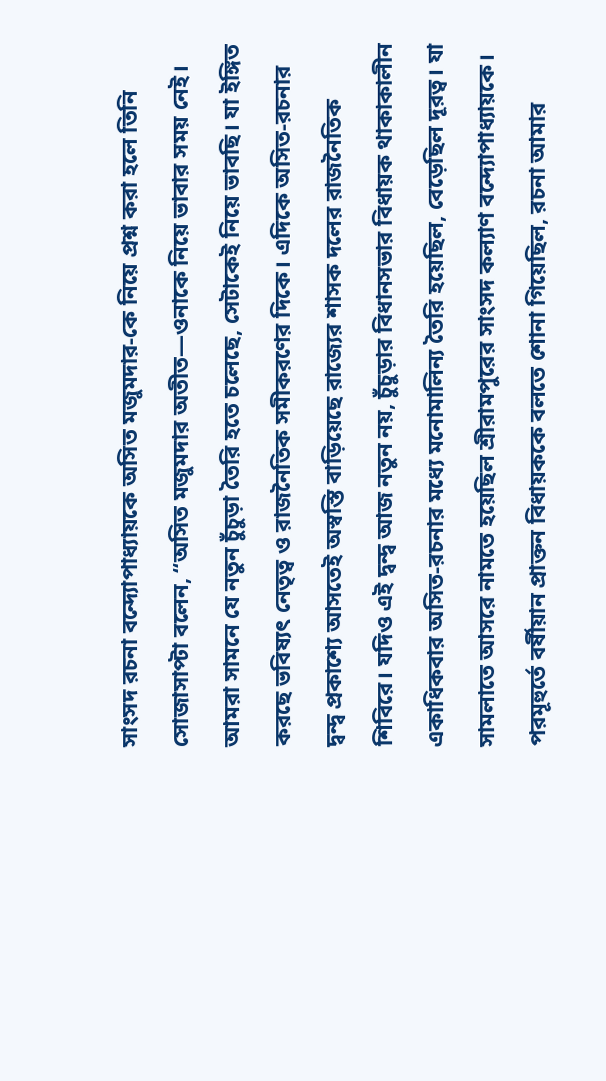সাংসদ রচনা বন্দ্যোপাধ্যায়কে অসিত মজুমদার-কে নিয়ে প্রশ্ন করা হলে তিনি সোজাসাপ্টা বলেন, “অসিত মজুমদার অতীত—ওনাকে নিয়ে ভাবার সময় নেই। আমরা সামনে যে নতুন চুঁচুড়া তৈরি হতে চলেছে, সেটাকেই নিয়ে ভাবছি। যা ইঙ্গিত করছে ভবিষ্যৎ নেতৃত্ব ও রাজনৈতিক সমীকরণের দিকে। এদিকে অসিত-রচনার দ্বন্দ্ব প্রকাশ্যে আসতেই অস্বস্তি বাড়িয়েছে রাজ্যের শাসক দলের রাজনৈতিক শিবিরে। যদিও এই দ্বন্দ্ব আজ নতুন নয়, চুঁচুড়ার বিধানসভার বিধায়ক থাকাকালীন একাধিকবার অসিত-রচনার মধ্যে মনোমালিন্য তৈরি হয়েছিল, বেড়েছিল দূরত্ব। যা সামলাতে আসরে নামতে হয়েছিল শ্রীরামপুরের সাংসদ কল্যাণ বন্দ্যোপাধ্যায়কে। পরমূহুর্তে বর্ষীয়ান প্রাক্তন বিধায়ককে বলতে শোনা গিয়েছিল, রচনা আমার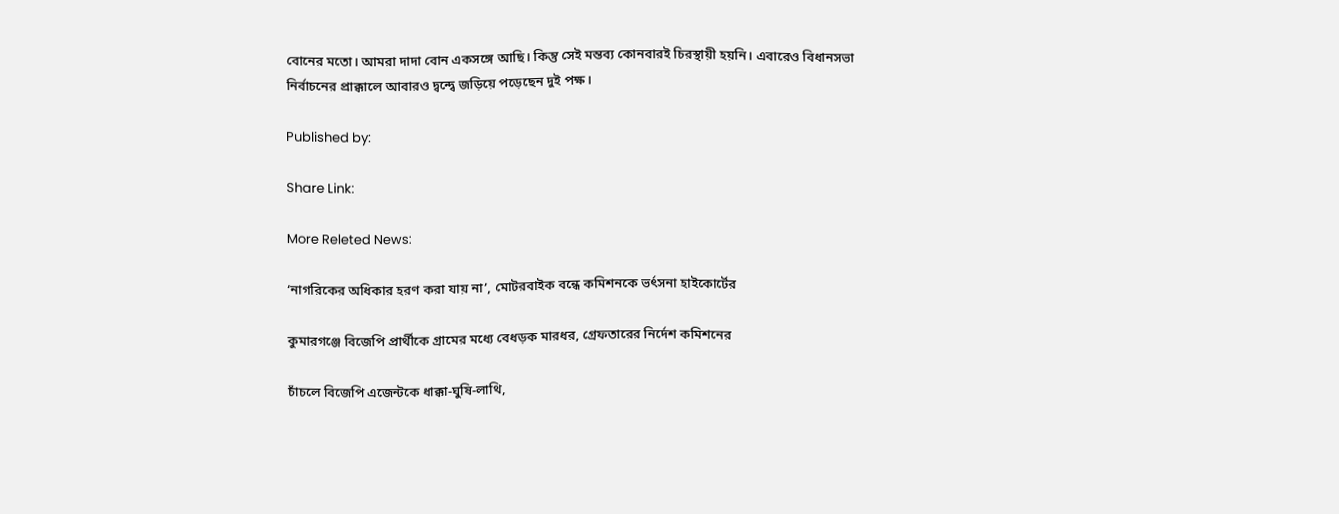বোনের মতো। আমরা দাদা বোন একসঙ্গে আছি। কিন্তু সেই মন্তব্য কোনবারই চিরস্থায়ী হয়নি। এবারেও বিধানসভা নির্বাচনের প্রাক্কালে আবারও দ্বন্দ্বে জড়িয়ে পড়েছেন দুই পক্ষ।

Published by:

Share Link:

More Releted News:

‘নাগরিকের অধিকার হরণ করা যায় না’, মোটরবাইক বন্ধে কমিশনকে ভর্ৎসনা হাইকোর্টের

কুমারগঞ্জে বিজেপি প্রার্থীকে গ্রামের মধ্যে বেধড়ক মারধর, গ্রেফতারের নির্দেশ কমিশনের

চাঁচলে বিজেপি এজেন্টকে ধাক্কা-ঘুষি-লাথি,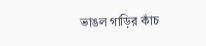ভাঙল গাড়ির কাঁচ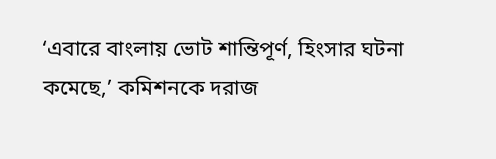‘এবারে বাংলায় ভোট শান্তিপূর্ণ, হিংসার ঘটনা কমেছে,’ কমিশনকে দরাজ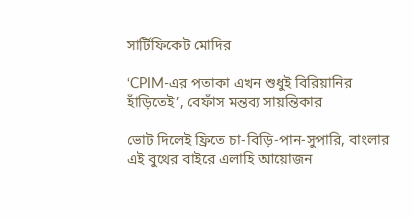সার্টিফিকেট মোদির

‘CPIM-এর পতাকা এখন শুধুই বিরিয়ানির হাঁড়িতেই’, বেফাঁস মন্তব্য সায়ন্তিকার

ভোট দিলেই ফ্রিতে চা-বিড়ি-পান-সুপারি, বাংলার এই বুথের বাইরে এলাহি আয়োজন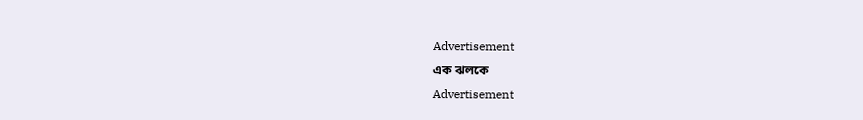Advertisement
এক ঝলকে
Advertisement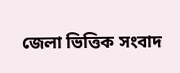জেলা ভিত্তিক সংবাদ